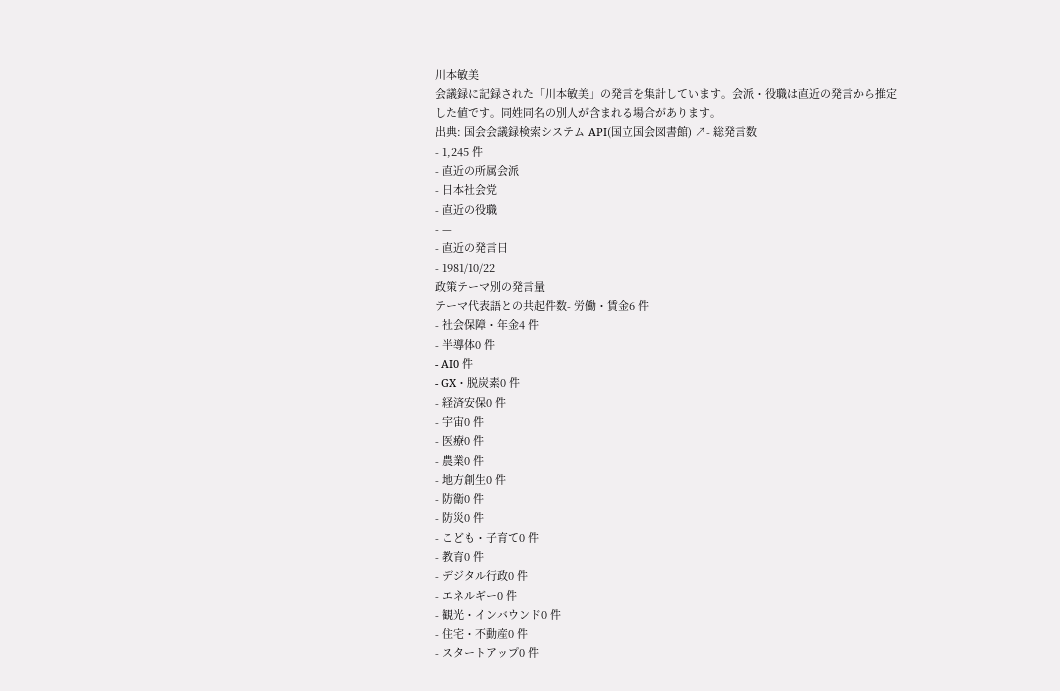川本敏美
会議録に記録された「川本敏美」の発言を集計しています。会派・役職は直近の発言から推定した値です。同姓同名の別人が含まれる場合があります。
出典: 国会会議録検索システム API(国立国会図書館) ↗- 総発言数
- 1,245 件
- 直近の所属会派
- 日本社会党
- 直近の役職
- —
- 直近の発言日
- 1981/10/22
政策テーマ別の発言量
テーマ代表語との共起件数- 労働・賃金6 件
- 社会保障・年金4 件
- 半導体0 件
- AI0 件
- GX・脱炭素0 件
- 経済安保0 件
- 宇宙0 件
- 医療0 件
- 農業0 件
- 地方創生0 件
- 防衛0 件
- 防災0 件
- こども・子育て0 件
- 教育0 件
- デジタル行政0 件
- エネルギー0 件
- 観光・インバウンド0 件
- 住宅・不動産0 件
- スタートアップ0 件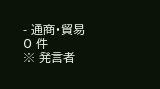- 通商・貿易0 件
※ 発言者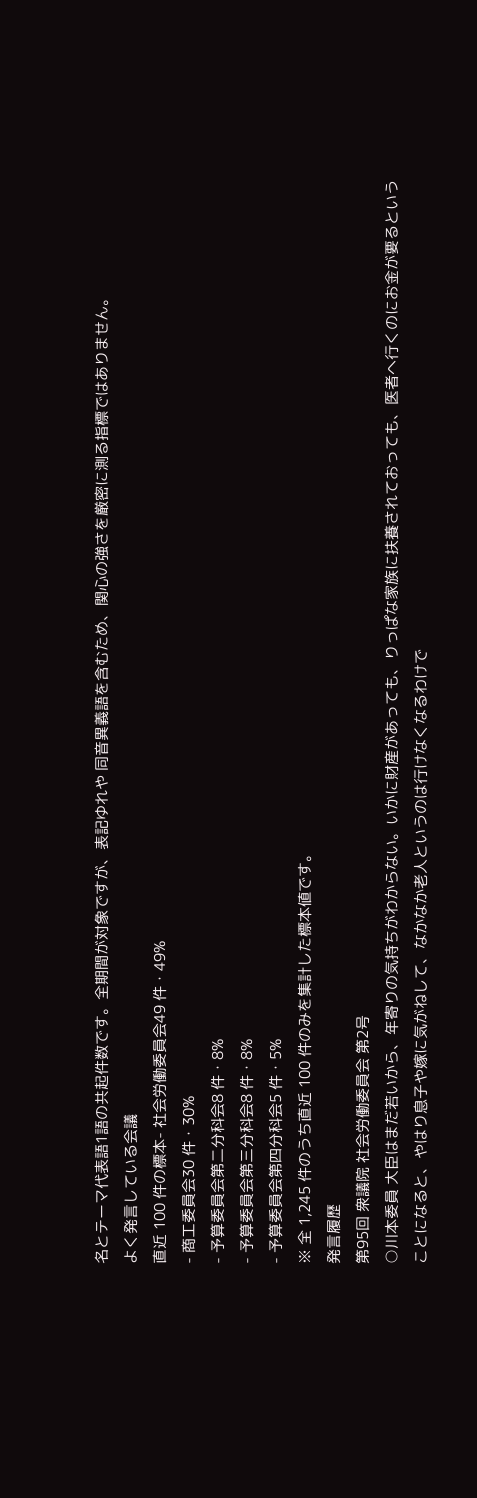名とテーマ代表語1語の共起件数です。全期間が対象ですが、表記ゆれや 同音異義語を含むため、関心の強さを厳密に測る指標ではありません。
よく発言している会議
直近 100 件の標本- 社会労働委員会49 件・49%
- 商工委員会30 件・30%
- 予算委員会第二分科会8 件・8%
- 予算委員会第三分科会8 件・8%
- 予算委員会第四分科会5 件・5%
※ 全 1,245 件のうち直近 100 件のみを集計した標本値です。
発言履歴
第95回 衆議院 社会労働委員会 第2号
○川本委員 大臣はまだ若いから、年寄りの気持ちがわからない。いかに財産があっても、りっぱな家族に扶養されておっても、医者へ行くのにお金が要るということになると、やはり息子や嫁に気がねして、なかなか老人というのは行けなくなるわけで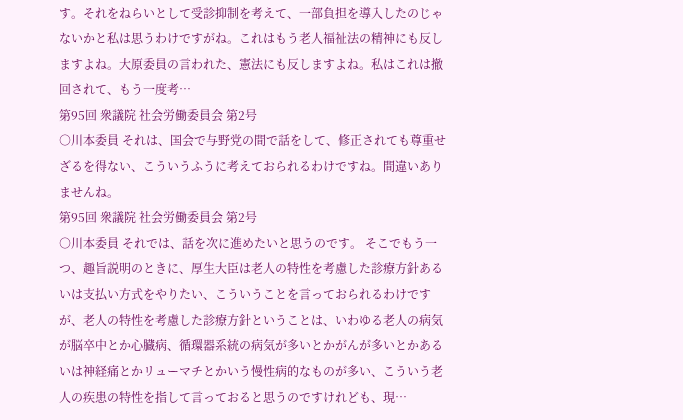す。それをねらいとして受診抑制を考えて、一部負担を導入したのじゃないかと私は思うわけですがね。これはもう老人福祉法の精神にも反しますよね。大原委員の言われた、憲法にも反しますよね。私はこれは撤回されて、もう一度考…
第95回 衆議院 社会労働委員会 第2号
○川本委員 それは、国会で与野党の間で話をして、修正されても尊重せざるを得ない、こういうふうに考えておられるわけですね。間違いありませんね。
第95回 衆議院 社会労働委員会 第2号
○川本委員 それでは、話を次に進めたいと思うのです。 そこでもう一つ、趣旨説明のときに、厚生大臣は老人の特性を考慮した診療方針あるいは支払い方式をやりたい、こういうことを言っておられるわけですが、老人の特性を考慮した診療方針ということは、いわゆる老人の病気が脳卒中とか心臓病、循環器系統の病気が多いとかがんが多いとかあるいは神経痛とかリューマチとかいう慢性病的なものが多い、こういう老人の疾患の特性を指して言っておると思うのですけれども、現…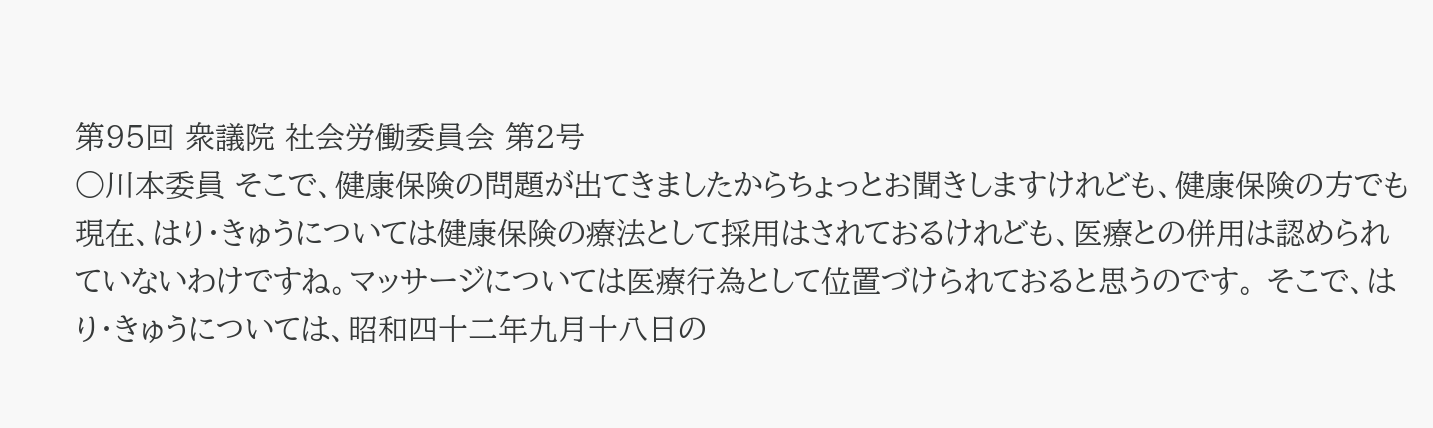第95回 衆議院 社会労働委員会 第2号
○川本委員 そこで、健康保険の問題が出てきましたからちょっとお聞きしますけれども、健康保険の方でも現在、はり・きゅうについては健康保険の療法として採用はされておるけれども、医療との併用は認められていないわけですね。マッサージについては医療行為として位置づけられておると思うのです。 そこで、はり・きゅうについては、昭和四十二年九月十八日の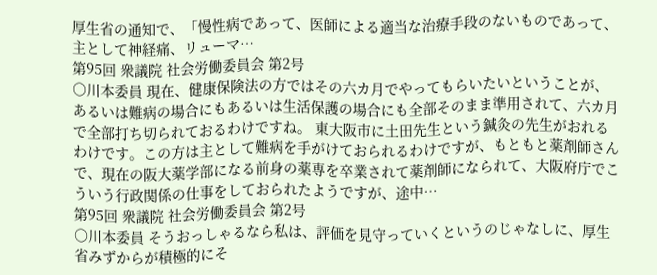厚生省の通知で、「慢性病であって、医師による適当な治療手段のないものであって、主として神経痛、リューマ…
第95回 衆議院 社会労働委員会 第2号
○川本委員 現在、健康保険法の方ではその六カ月でやってもらいたいということが、あるいは難病の場合にもあるいは生活保護の場合にも全部そのまま準用されて、六カ月で全部打ち切られておるわけですね。 東大阪市に土田先生という鍼灸の先生がおれるわけです。この方は主として難病を手がけておられるわけですが、もともと薬剤師さんで、現在の阪大薬学部になる前身の薬専を卒業されて薬剤師になられて、大阪府庁でこういう行政関係の仕事をしておられたようですが、途中…
第95回 衆議院 社会労働委員会 第2号
○川本委員 そうおっしゃるなら私は、評価を見守っていくというのじゃなしに、厚生省みずからが積極的にそ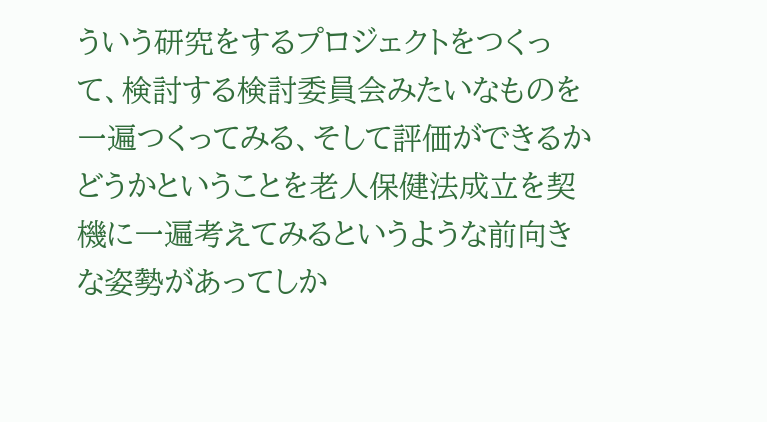ういう研究をするプロジェクトをつくって、検討する検討委員会みたいなものを一遍つくってみる、そして評価ができるかどうかということを老人保健法成立を契機に一遍考えてみるというような前向きな姿勢があってしか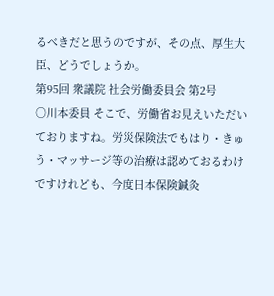るべきだと思うのですが、その点、厚生大臣、どうでしょうか。
第95回 衆議院 社会労働委員会 第2号
○川本委員 そこで、労働省お見えいただいておりますね。労災保険法でもはり・きゅう・マッサージ等の治療は認めておるわけですけれども、今度日本保険鍼灸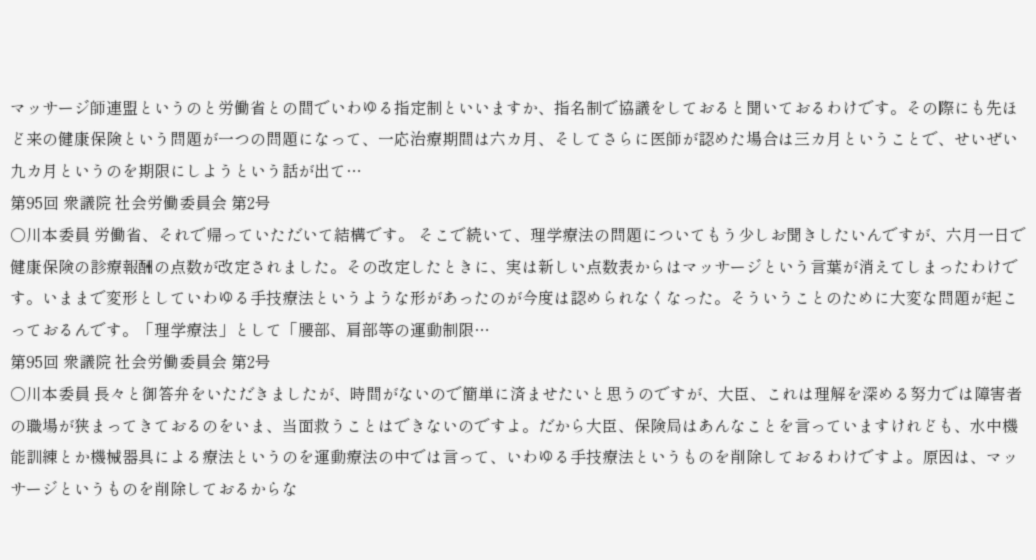マッサージ師連盟というのと労働省との間でいわゆる指定制といいますか、指名制で協議をしておると聞いておるわけです。その際にも先ほど来の健康保険という問題が一つの問題になって、一応治療期間は六カ月、そしてさらに医師が認めた場合は三カ月ということで、せいぜい九カ月というのを期限にしようという話が出て…
第95回 衆議院 社会労働委員会 第2号
○川本委員 労働省、それで帰っていただいて結構です。 そこで続いて、理学療法の問題についてもう少しお聞きしたいんですが、六月一日で健康保険の診療報酬の点数が改定されました。その改定したときに、実は新しい点数表からはマッサージという言葉が消えてしまったわけです。いままで変形としていわゆる手技療法というような形があったのが今度は認められなくなった。そういうことのために大変な問題が起こっておるんです。「理学療法」として「腰部、肩部等の運動制限…
第95回 衆議院 社会労働委員会 第2号
○川本委員 長々と御答弁をいただきましたが、時間がないので簡単に済ませたいと思うのですが、大臣、これは理解を深める努力では障害者の職場が狭まってきておるのをいま、当面救うことはできないのですよ。だから大臣、保険局はあんなことを言っていますけれども、水中機能訓練とか機械器具による療法というのを運動療法の中では言って、いわゆる手技療法というものを削除しておるわけですよ。原因は、マッサージというものを削除しておるからな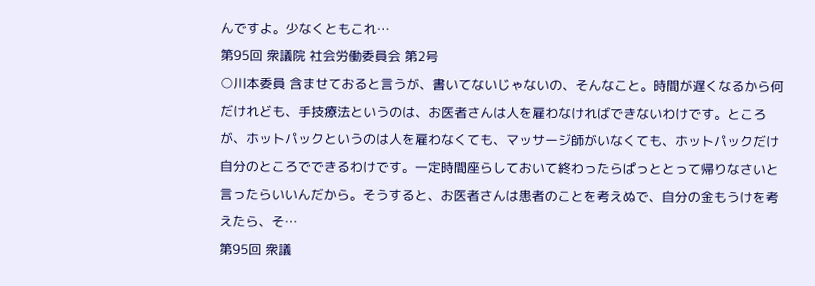んですよ。少なくともこれ…
第95回 衆議院 社会労働委員会 第2号
○川本委員 含ませておると言うが、書いてないじゃないの、そんなこと。時間が遅くなるから何だけれども、手技療法というのは、お医者さんは人を雇わなければできないわけです。ところが、ホットパックというのは人を雇わなくても、マッサージ師がいなくても、ホットパックだけ自分のところでできるわけです。一定時間座らしておいて終わったらぱっととって帰りなさいと言ったらいいんだから。そうすると、お医者さんは患者のことを考えぬで、自分の金もうけを考えたら、そ…
第95回 衆議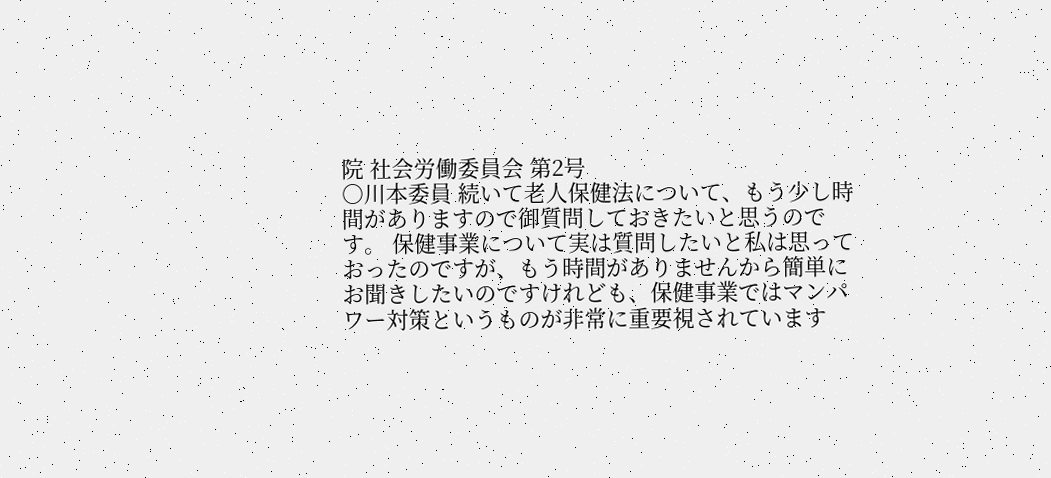院 社会労働委員会 第2号
○川本委員 続いて老人保健法について、もう少し時間がありますので御質問しておきたいと思うのです。 保健事業について実は質問したいと私は思っておったのですが、もう時間がありませんから簡単にお聞きしたいのですけれども、保健事業ではマンパワー対策というものが非常に重要視されています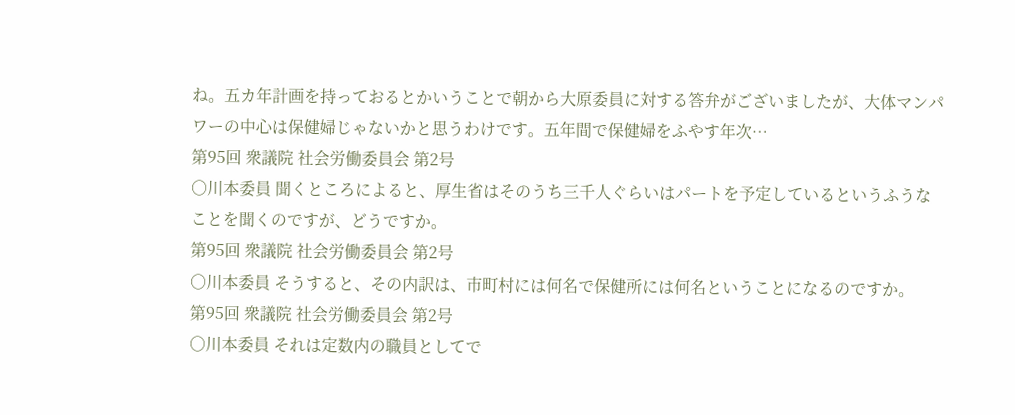ね。五カ年計画を持っておるとかいうことで朝から大原委員に対する答弁がございましたが、大体マンパワーの中心は保健婦じゃないかと思うわけです。五年間で保健婦をふやす年次…
第95回 衆議院 社会労働委員会 第2号
○川本委員 聞くところによると、厚生省はそのうち三千人ぐらいはパートを予定しているというふうなことを聞くのですが、どうですか。
第95回 衆議院 社会労働委員会 第2号
○川本委員 そうすると、その内訳は、市町村には何名で保健所には何名ということになるのですか。
第95回 衆議院 社会労働委員会 第2号
○川本委員 それは定数内の職員としてで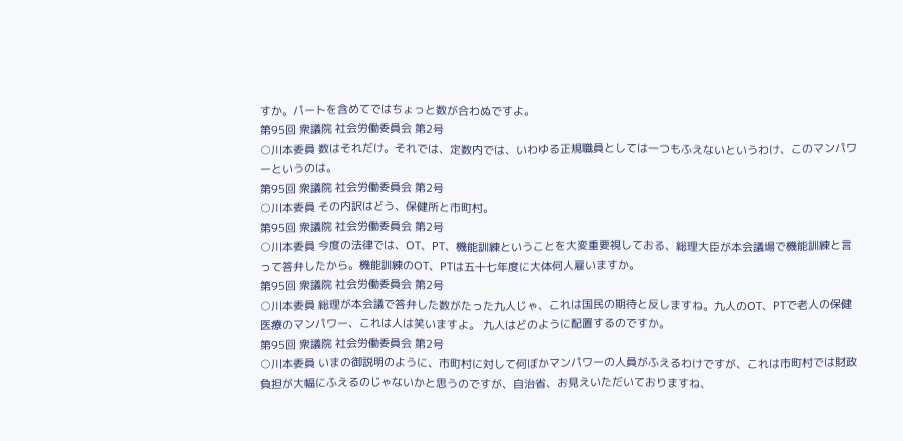すか。パートを含めてではちょっと数が合わぬですよ。
第95回 衆議院 社会労働委員会 第2号
○川本委員 数はそれだけ。それでは、定数内では、いわゆる正規職員としては一つもふえないというわけ、このマンパワーというのは。
第95回 衆議院 社会労働委員会 第2号
○川本委員 その内訳はどう、保健所と市町村。
第95回 衆議院 社会労働委員会 第2号
○川本委員 今度の法律では、OT、PT、機能訓練ということを大変重要視しておる、総理大臣が本会議場で機能訓練と言って答弁したから。機能訓練のOT、PTは五十七年度に大体何人雇いますか。
第95回 衆議院 社会労働委員会 第2号
○川本委員 総理が本会議で答弁した数がたった九人じゃ、これは国民の期待と反しますね。九人のOT、PTで老人の保健医療のマンパワー、これは人は笑いますよ。 九人はどのように配置するのですか。
第95回 衆議院 社会労働委員会 第2号
○川本委員 いまの御説明のように、市町村に対して何ぼかマンパワーの人員がふえるわけですが、これは市町村では財政負担が大幅にふえるのじゃないかと思うのですが、自治省、お見えいただいておりますね、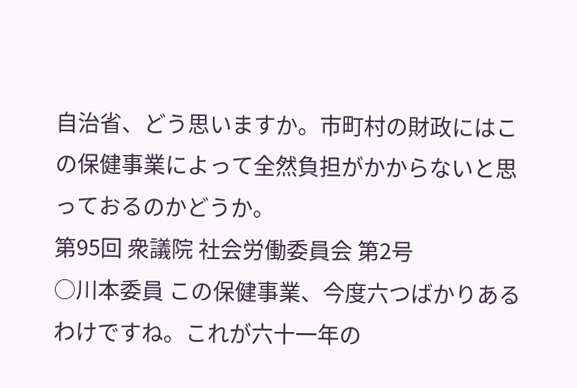自治省、どう思いますか。市町村の財政にはこの保健事業によって全然負担がかからないと思っておるのかどうか。
第95回 衆議院 社会労働委員会 第2号
○川本委員 この保健事業、今度六つばかりあるわけですね。これが六十一年の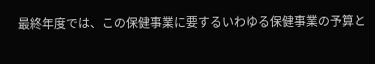最終年度では、この保健事業に要するいわゆる保健事業の予算と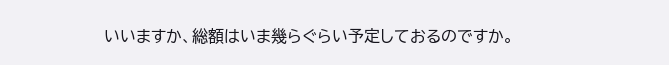いいますか、総額はいま幾らぐらい予定しておるのですか。